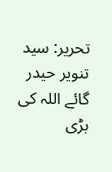تحریر: سید تنویر حیدر
گائے اللہ کی بڑی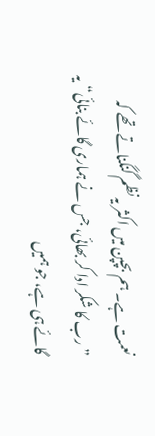نعمت ہے۔ ہم بچپن میں اکثر یہ نظم گنگناتے تھے کہ ”رب کا شکر ادا کر بھائی، جس نے ہماری گائے بنائی“ یہ گائے ہی ہے، جو ہمیں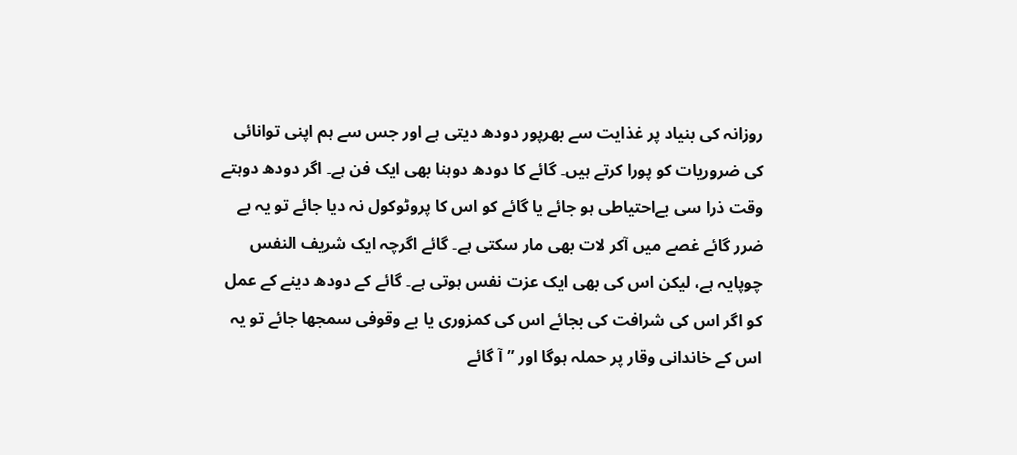روزانہ کی بنیاد پر غذایت سے بھرپور دودھ دیتی ہے اور جس سے ہم اپنی توانائی کی ضروریات کو پورا کرتے ہیں۔ گائے کا دودھ دوہنا بھی ایک فن ہے۔ اگر دودھ دوہتے وقت ذرا سی بےاحتیاطی ہو جائے یا گائے کو اس کا پروٹوکول نہ دیا جائے تو یہ بے ضرر گائے غصے میں آکر لات بھی مار سکتی ہے۔ گائے اگرچہ ایک شریف النفس چوپایہ ہے، لیکن اس کی بھی ایک عزت نفس ہوتی ہے۔ گائے کے دودھ دینے کے عمل کو اگر اس کی شرافت کی بجائے اس کی کمزوری یا بے وقوفی سمجھا جائے تو یہ اس کے خاندانی وقار پر حملہ ہوگا اور ”آ گائے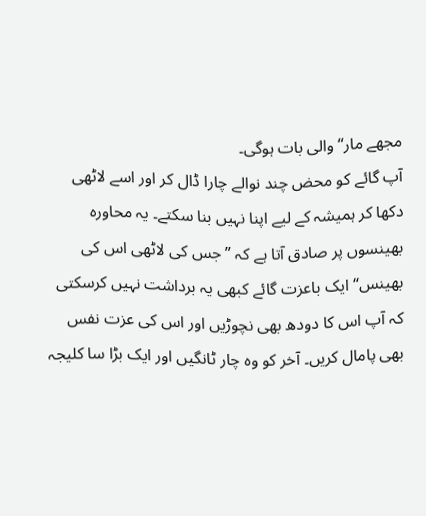مجھے مار“ والی بات ہوگی۔
آپ گائے کو محض چند نوالے چارا ڈال کر اور اسے لاٹھی دکھا کر ہمیشہ کے لیے اپنا نہیں بنا سکتے۔ یہ محاورہ بھینسوں پر صادق آتا ہے کہ ”جس کی لاٹھی اس کی بھینس“ ایک باعزت گائے کبھی یہ برداشت نہیں کرسکتی کہ آپ اس کا دودھ بھی نچوڑیں اور اس کی عزت نفس بھی پامال کریں۔ آخر کو وہ چار ٹانگیں اور ایک بڑا سا کلیجہ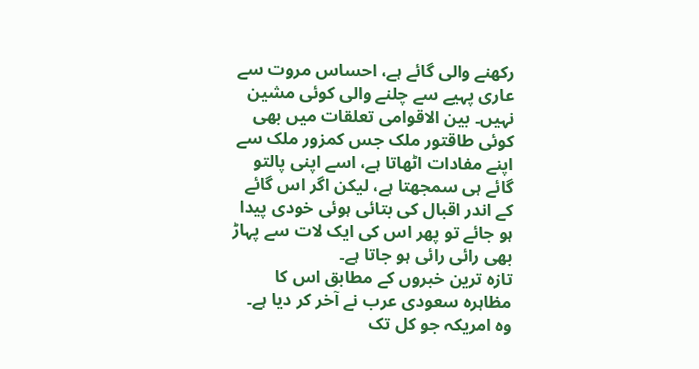رکھنے والی گائے ہے، احساس مروت سے عاری پہیے سے چلنے والی کوئی مشین نہیں۔ بین الاقوامی تعلقات میں بھی کوئی طاقتور ملک جس کمزور ملک سے اپنے مفادات اٹھاتا ہے، اسے اپنی پالتو گائے ہی سمجھتا ہے، لیکن اگر اس گائے کے اندر اقبال کی بتائی ہوئی خودی پیدا ہو جائے تو پھر اس کی ایک لات سے پہاڑ بھی رائی رائی ہو جاتا ہے۔
تازہ ترین خبروں کے مطابق اس کا مظاہرہ سعودی عرب نے آخر کر دیا ہے۔ وہ امریکہ جو کل تک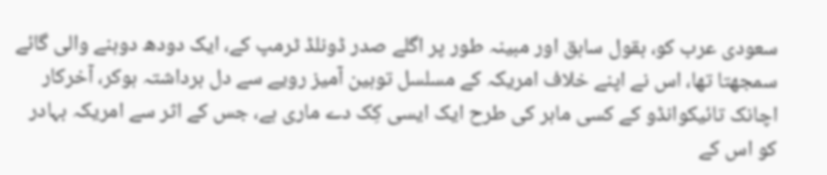سعودی عرب کو، بقول سابق اور مبینہ طور پر اگلے صدر ڈونلڈ ٹرمپ کے، ایک دودھ دوہنے والی گائے سمجھتا تھا، اس نے اپنے خلاف امریکہ کے مسلسل توہین آمیز رویے سے دل برداشتہ ہوکر، آخرکار اچانک تائیکوانڈو کے کسی ماہر کی طرح ایک ایسی کِک دے ماری ہے، جس کے اثر سے امریکہ بہادر کو اس کے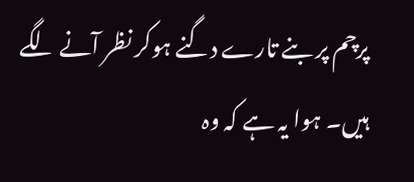پرچم پر بنے تارے دگنے ہوکر نظر آنے لگے ہیں۔ ہوا یہ ہے کہ وہ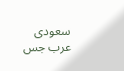سعودی عرب جس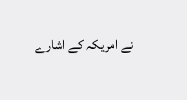نے امریکہ کے اشارے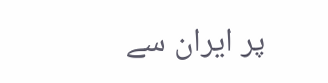پر ایران سے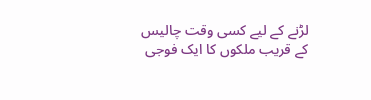لڑنے کے لیے کسی وقت چالیس کے قریب ملکوں کا ایک فوجی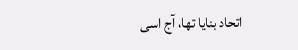اتحاد بنایا تھا، آج اسی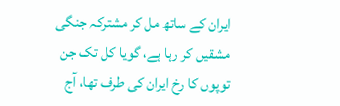ایران کے ساتھ مل کر مشترکہ جنگی مشقیں کر رہا ہے، گویا کل تک جن توپوں کا رخ ایران کی طرف تھا، آج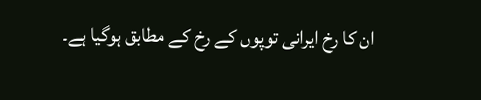ان کا رخ ایرانی توپوں کے رخ کے مطابق ہوگیا ہے۔